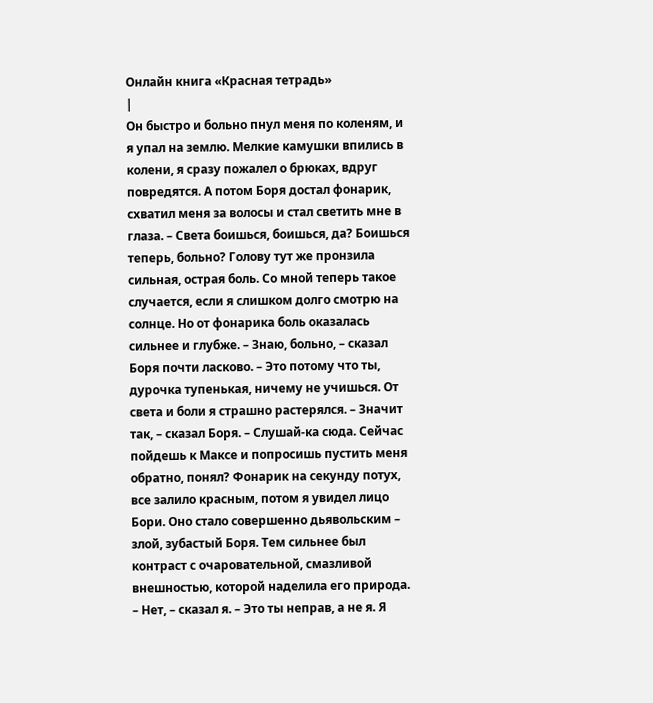Онлайн книга «Красная тетрадь»
|
Он быстро и больно пнул меня по коленям, и я упал на землю. Мелкие камушки впились в колени, я сразу пожалел о брюках, вдруг повредятся. А потом Боря достал фонарик, схватил меня за волосы и стал светить мне в глаза. – Света боишься, боишься, да? Боишься теперь, больно? Голову тут же пронзила сильная, острая боль. Со мной теперь такое случается, если я слишком долго смотрю на солнце. Но от фонарика боль оказалась сильнее и глубже. – Знаю, больно, – сказал Боря почти ласково. – Это потому что ты, дурочка тупенькая, ничему не учишься. От света и боли я страшно растерялся. – Значит так, – сказал Боря. – Слушай-ка сюда. Сейчас пойдешь к Максе и попросишь пустить меня обратно, понял? Фонарик на секунду потух, все залило красным, потом я увидел лицо Бори. Оно стало совершенно дьявольским – злой, зубастый Боря. Тем сильнее был контраст с очаровательной, смазливой внешностью, которой наделила его природа. – Нет, – сказал я. – Это ты неправ, а не я. Я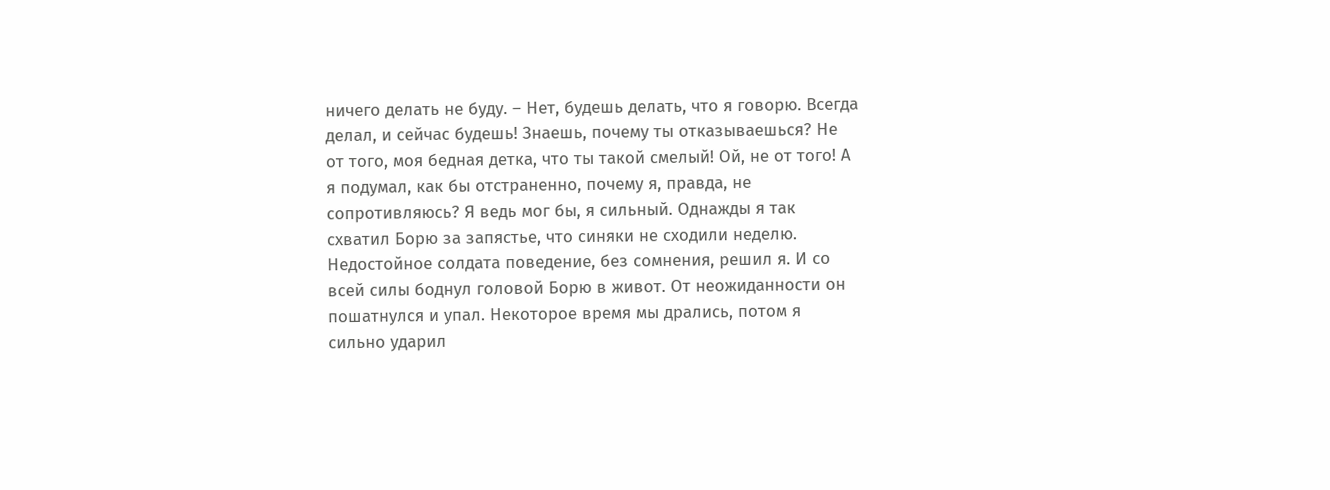ничего делать не буду. – Нет, будешь делать, что я говорю. Всегда делал, и сейчас будешь! Знаешь, почему ты отказываешься? Не от того, моя бедная детка, что ты такой смелый! Ой, не от того! А я подумал, как бы отстраненно, почему я, правда, не сопротивляюсь? Я ведь мог бы, я сильный. Однажды я так схватил Борю за запястье, что синяки не сходили неделю. Недостойное солдата поведение, без сомнения, решил я. И со всей силы боднул головой Борю в живот. От неожиданности он пошатнулся и упал. Некоторое время мы дрались, потом я сильно ударил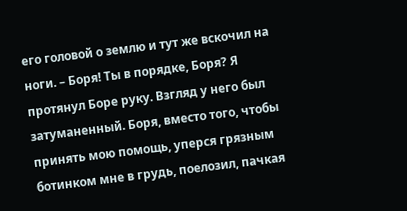его головой о землю и тут же вскочил на ноги. – Боря! Ты в порядке, Боря? Я протянул Боре руку. Взгляд у него был затуманенный. Боря, вместо того, чтобы принять мою помощь, уперся грязным ботинком мне в грудь, поелозил, пачкая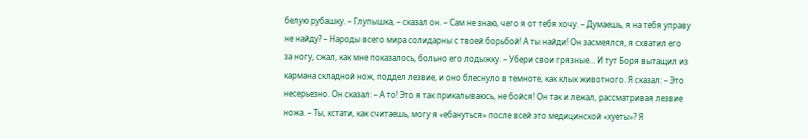белую рубашку. – Глупышка, – сказал он. – Сам не знаю, чего я от тебя хочу. – Думаешь, я на тебя управу не найду? – Народы всего мира солидарны с твоей борьбой! А ты найди! Он засмеялся, я схватил его за ногу, сжал, как мне показалось, больно его лодыжку. – Убери свои грязные… И тут Боря вытащил из кармана складной нож, поддел лезвие, и оно блеснуло в темноте, как клык животного. Я сказал: – Это несерьезно. Он сказал: – А то! Это я так прикалываюсь, не бойся! Он так и лежал, рассматривая лезвие ножа. – Ты, кстати, как считаешь, могу я «ебануться» после всей это медицинской «хуеты»? Я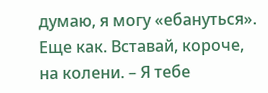думаю, я могу «ебануться». Еще как. Вставай, короче, на колени. – Я тебе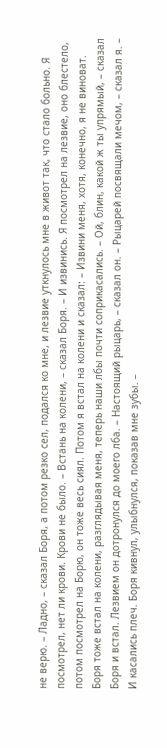не верю. – Ладно, – сказал Боря, а потом резко сел, подался ко мне, и лезвие уткнулось мне в живот так, что стало больно. Я посмотрел, нет ли крови. Крови не было. – Встань на колени, – сказал Боря. – И извинись. Я посмотрел на лезвие, оно блестело, потом посмотрел на Борю, он тоже весь сиял. Потом я встал на колени и сказал: – Извини меня, хотя, конечно, я не виноват. Боря тоже встал на колени, разглядывая меня, теперь наши лбы почти соприкасались. – Ой, блин, какой ж ты упрямый, – сказал Боря и встал. Лезвием он дотронулся до моего лба. – Настоящий рыцарь, – сказал он. – Рыцарей посвящали мечом, – сказал я. – И касались плеч. Боря кивнул, улыбнулся, показав мне зубы. –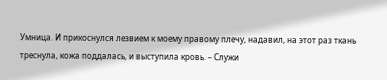Умница. И прикоснулся лезвием к моему правому плечу, надавил, на этот раз ткань треснула, кожа поддалась, и выступила кровь. – Служи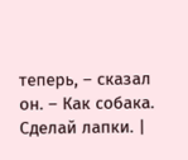теперь, – сказал он. – Как собака. Сделай лапки. |